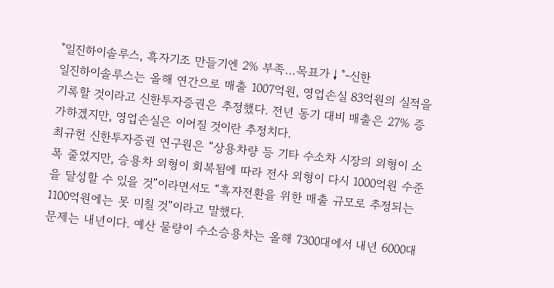"일진하이솔루스, 흑자기조 만들기엔 2% 부족…목표가↓"-신한
일진하이솔루스는 올해 연간으로 매출 1007억원, 영업손실 83억원의 실적을 기록할 것이라고 신한투자증권은 추정했다. 전년 동기 대비 매출은 27% 증가하겠지만, 영업손실은 이어질 것이란 추정치다.
최규헌 신한투자증권 연구원은 “상용차량 등 기타 수소차 시장의 외형이 소폭 줄었지만, 승용차 외형이 회복됨에 따라 전사 외형이 다시 1000억원 수준을 달성할 수 있을 것”이라면서도 “흑자전환을 위한 매출 규모로 추정되는 1100억원에는 못 미칠 것”이라고 말했다.
문제는 내년이다. 예산 물량이 수소승용차는 올해 7300대에서 내년 6000대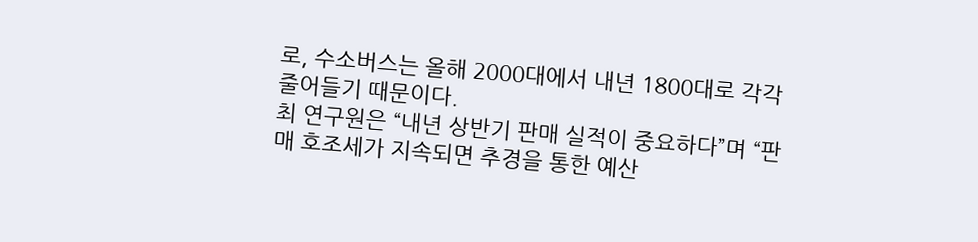로, 수소버스는 올해 2000대에서 내년 1800대로 각각 줄어들기 때문이다.
최 연구원은 “내년 상반기 판매 실적이 중요하다”며 “판매 호조세가 지속되면 추경을 통한 예산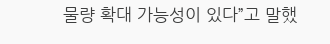물량 확대 가능성이 있다”고 말했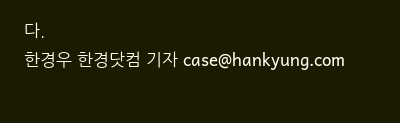다.
한경우 한경닷컴 기자 case@hankyung.com